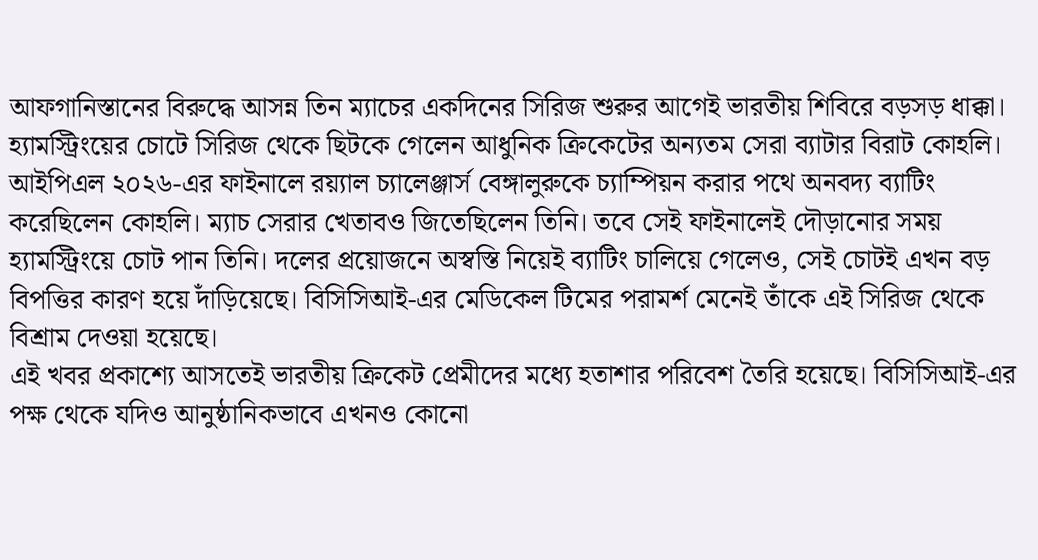আফগানিস্তানের বিরুদ্ধে আসন্ন তিন ম্যাচের একদিনের সিরিজ শুরুর আগেই ভারতীয় শিবিরে বড়সড় ধাক্কা। হ্যামস্ট্রিংয়ের চোটে সিরিজ থেকে ছিটকে গেলেন আধুনিক ক্রিকেটের অন্যতম সেরা ব্যাটার বিরাট কোহলি। আইপিএল ২০২৬-এর ফাইনালে রয়্যাল চ্যালেঞ্জার্স বেঙ্গালুরুকে চ্যাম্পিয়ন করার পথে অনবদ্য ব্যাটিং করেছিলেন কোহলি। ম্যাচ সেরার খেতাবও জিতেছিলেন তিনি। তবে সেই ফাইনালেই দৌড়ানোর সময় হ্যামস্ট্রিংয়ে চোট পান তিনি। দলের প্রয়োজনে অস্বস্তি নিয়েই ব্যাটিং চালিয়ে গেলেও, সেই চোটই এখন বড় বিপত্তির কারণ হয়ে দাঁড়িয়েছে। বিসিসিআই-এর মেডিকেল টিমের পরামর্শ মেনেই তাঁকে এই সিরিজ থেকে বিশ্রাম দেওয়া হয়েছে।
এই খবর প্রকাশ্যে আসতেই ভারতীয় ক্রিকেট প্রেমীদের মধ্যে হতাশার পরিবেশ তৈরি হয়েছে। বিসিসিআই-এর পক্ষ থেকে যদিও আনুষ্ঠানিকভাবে এখনও কোনো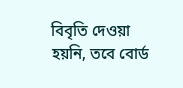বিবৃতি দেওয়া হয়নি, তবে বোর্ড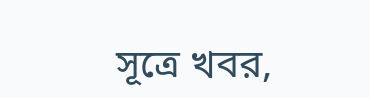সূত্রে খবর,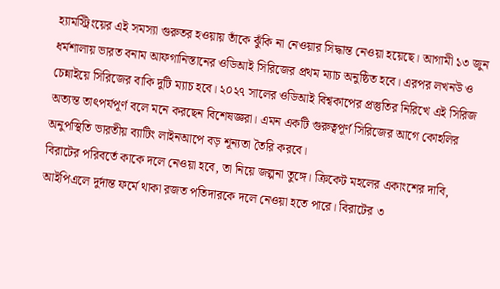হ্যামস্ট্রিংয়ের এই সমস্যা গুরুতর হওয়ায় তাঁকে ঝুঁকি না নেওয়ার সিদ্ধান্ত নেওয়া হয়েছে। আগামী ১৩ জুন ধর্মশালায় ভারত বনাম আফগানিস্তানের ওডিআই সিরিজের প্রথম ম্যাচ অনুষ্ঠিত হবে। এরপর লখনউ ও চেন্নাইয়ে সিরিজের বাকি দুটি ম্যাচ হবে। ২০২৭ সালের ওডিআই বিশ্বকাপের প্রস্তুতির নিরিখে এই সিরিজ অত্যন্ত তাৎপর্যপূর্ণ বলে মনে করছেন বিশেষজ্ঞরা। এমন একটি গুরুত্বপূর্ণ সিরিজের আগে কোহলির অনুপস্থিতি ভারতীয় ব্যাটিং লাইনআপে বড় শূন্যতা তৈরি করবে।
বিরাটের পরিবর্তে কাকে দলে নেওয়া হবে, তা নিয়ে জল্পনা তুঙ্গে। ক্রিকেট মহলের একাংশের দাবি, আইপিএলে দুর্দান্ত ফর্মে থাকা রজত পতিদারকে দলে নেওয়া হতে পারে। বিরাটের ৩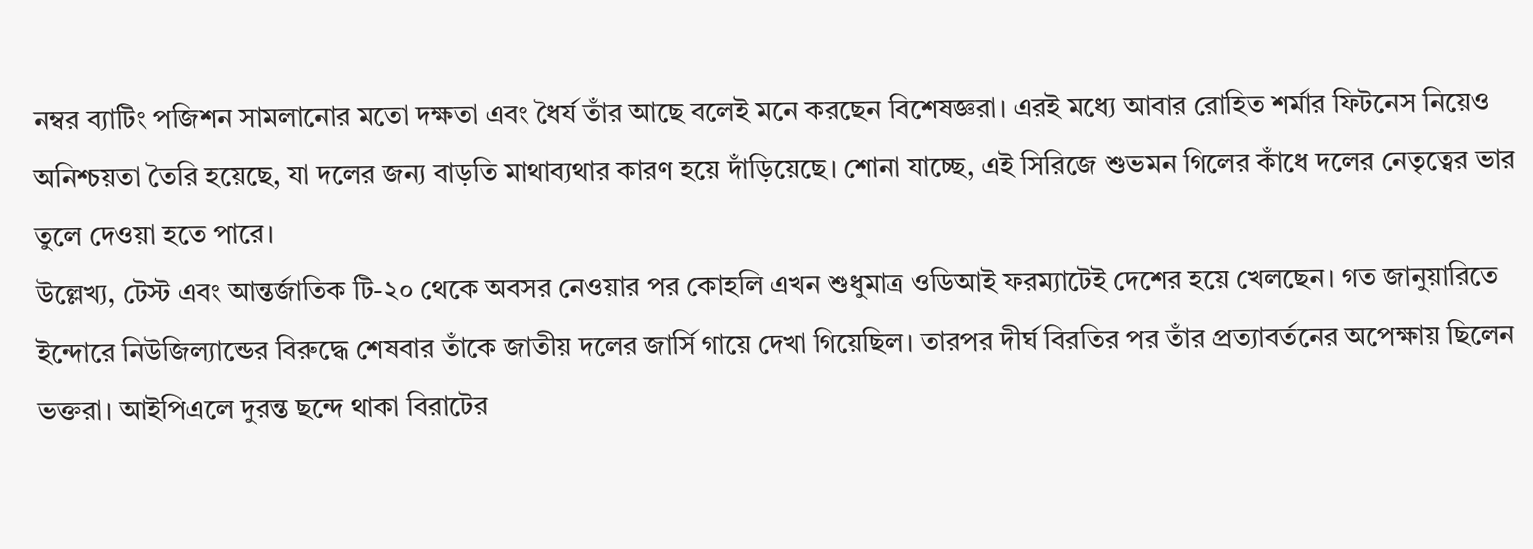নম্বর ব্যাটিং পজিশন সামলানোর মতো দক্ষতা এবং ধৈর্য তাঁর আছে বলেই মনে করছেন বিশেষজ্ঞরা। এরই মধ্যে আবার রোহিত শর্মার ফিটনেস নিয়েও অনিশ্চয়তা তৈরি হয়েছে, যা দলের জন্য বাড়তি মাথাব্যথার কারণ হয়ে দাঁড়িয়েছে। শোনা যাচ্ছে, এই সিরিজে শুভমন গিলের কাঁধে দলের নেতৃত্বের ভার তুলে দেওয়া হতে পারে।
উল্লেখ্য, টেস্ট এবং আন্তর্জাতিক টি-২০ থেকে অবসর নেওয়ার পর কোহলি এখন শুধুমাত্র ওডিআই ফরম্যাটেই দেশের হয়ে খেলছেন। গত জানুয়ারিতে ইন্দোরে নিউজিল্যান্ডের বিরুদ্ধে শেষবার তাঁকে জাতীয় দলের জার্সি গায়ে দেখা গিয়েছিল। তারপর দীর্ঘ বিরতির পর তাঁর প্রত্যাবর্তনের অপেক্ষায় ছিলেন ভক্তরা। আইপিএলে দুরন্ত ছন্দে থাকা বিরাটের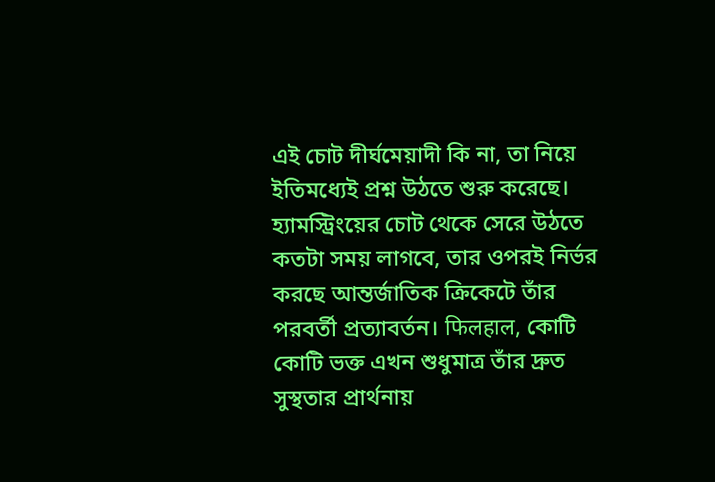এই চোট দীর্ঘমেয়াদী কি না, তা নিয়ে ইতিমধ্যেই প্রশ্ন উঠতে শুরু করেছে। হ্যামস্ট্রিংয়ের চোট থেকে সেরে উঠতে কতটা সময় লাগবে, তার ওপরই নির্ভর করছে আন্তর্জাতিক ক্রিকেটে তাঁর পরবর্তী প্রত্যাবর্তন। फिलहाल, কোটি কোটি ভক্ত এখন শুধুমাত্র তাঁর দ্রুত সুস্থতার প্রার্থনায়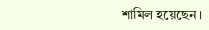শামিল হয়েছেন।